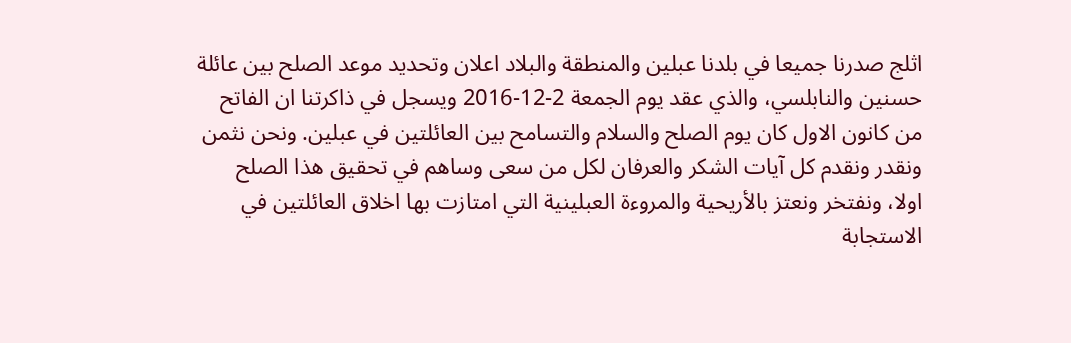اثلج صدرنا جميعا في بلدنا عبلين والمنطقة والبلاد اعلان وتحديد موعد الصلح بين عائلة حسنين والنابلسي، والذي عقد يوم الجمعة 2-12-2016 ويسجل في ذاكرتنا ان الفاتح من كانون الاول كان يوم الصلح والسلام والتسامح بين العائلتين في عبلين. ونحن نثمن ونقدر ونقدم كل آيات الشكر والعرفان لكل من سعى وساهم في تحقيق هذا الصلح اولا، ونفتخر ونعتز بالأريحية والمروءة العبلينية التي امتازت بها اخلاق العائلتين في الاستجابة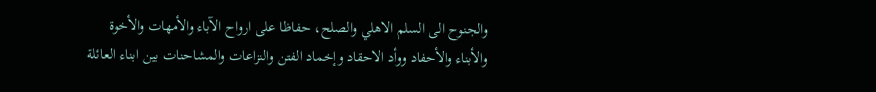والجنوح الى السلم الاهلي والصلح، حفاظا على ارواح الآباء والأمهات والأخوة والأبناء والأحفاد ووأد الاحقاد وإخماد الفتن والنزاعات والمشاحنات بين ابناء العائلة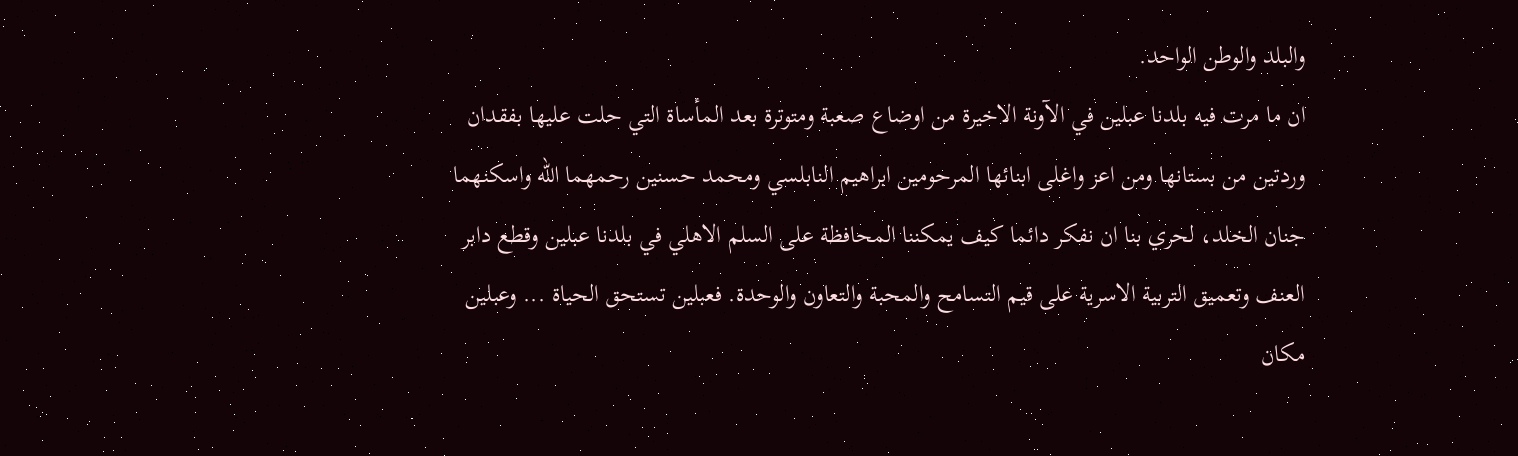والبلد والوطن الواحد.
ان ما مرت فيه بلدنا عبلين في الآونة الاخيرة من اوضاع صعبة ومتوترة بعد المأساة التي حلت عليها بفقدان وردتين من بستانها ومن اعز واغلى ابنائها المرحومين ابراهيم النابلسي ومحمد حسنين رحمهما الله واسكنهما جنان الخلد، لحري بنا ان نفكر دائما كيف يمكننا المحافظة على السلم الاهلي في بلدنا عبلين وقطع دابر العنف وتعميق التربية الاسرية على قيم التسامح والمحبة والتعاون والوحدة. فعبلين تستحق الحياة ... وعبلين مكان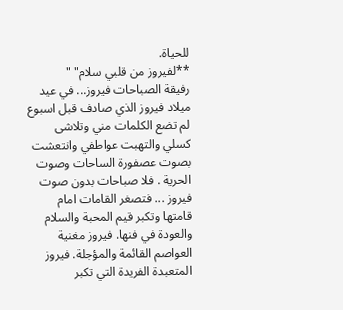للحياة.
**لفيروز من قلبي سلام" "
رفيقة الصباحات فيروز... في عيد ميلاد فيروز الذي صادف قبل اسبوع لم تضع الكلمات مني وتلاشى كسلي والتهبت عواطفي وانتعشت بصوت عصفورة الساحات وصوت الحرية . فلا صباحات بدون صوت فيروز ... فتصغر القامات امام قامتها وتكبر قيم المحبة والسلام والعودة في فنها. فيروز مغنية العواصم القائمة والمؤجلة. فيروز المتعبدة الفريدة التي تكبر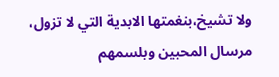ولا تشيخ،بنغمتها الابدية التي لا تزول، مرسال المحبين وبلسمهم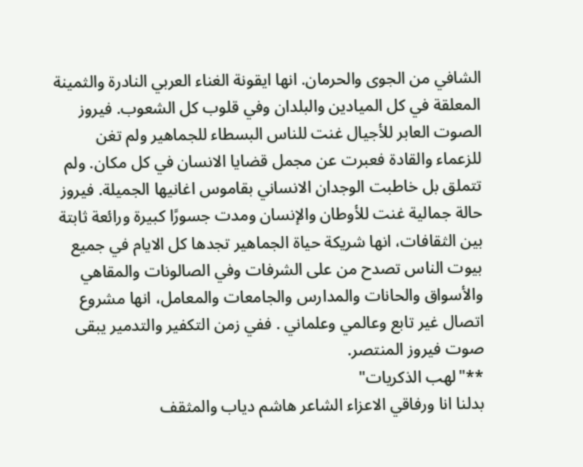الشافي من الجوى والحرمان. انها ايقونة الغناء العربي النادرة والثمينة المعلقة في كل الميادين والبلدان وفي قلوب كل الشعوب. فيروز الصوت العابر للأجيال غنت للناس البسطاء للجماهير ولم تغن للزعماء والقادة فعبرت عن مجمل قضايا الانسان في كل مكان. ولم تتملق بل خاطبت الوجدان الانساني بقاموس اغانيها الجميلة. فيروز حالة جمالية غنت للأوطان والإنسان ومدت جسورًا كبيرة ورائعة ثابتة بين الثقافات، انها شريكة حياة الجماهير تجدها كل الايام في جميع بيوت الناس تصدح من على الشرفات وفي الصالونات والمقاهي والأسواق والحانات والمدارس والجامعات والمعامل، انها مشروع اتصال غير تابع وعالمي وعلماني . ففي زمن التكفير والتدمير يبقى صوت فيروز المنتصر.
**"لهب الذكريات"
بدلنا انا ورفاقي الاعزاء الشاعر هاشم دياب والمثقف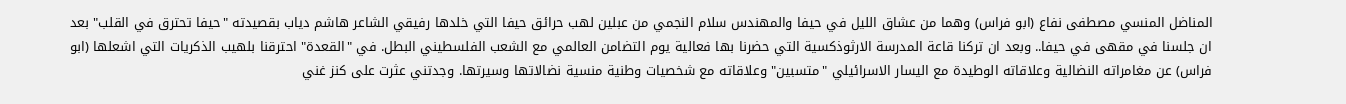المناضل المنسي مصطفى نفاع (ابو فراس) وهما من عشاق الليل في حيفا والمهندس سلام النجمي من عبلين لهب حرائق حيفا التي خلدها رفيقي الشاعر هاشم دياب بقصيدته "حيفا تحترق في القلب" بعد ان جلسنا في مقهى في حيفا.. وبعد ان تركنا قاعة المدرسة الارثوذكسية التي حضرنا بها فعالية يوم التضامن العالمي مع الشعب الفلسطيني البطل. في "القعدة" احترقنا بلهيب الذكريات التي اشعلها (ابو فراس) عن مغامراته النضالية وعلاقاته الوطيدة مع اليسار الاسرائيلي "متسبين" وعلاقاته مع شخصيات وطنية منسية نضالاتها وسيرتها. وجدتني عثرت على كنز غني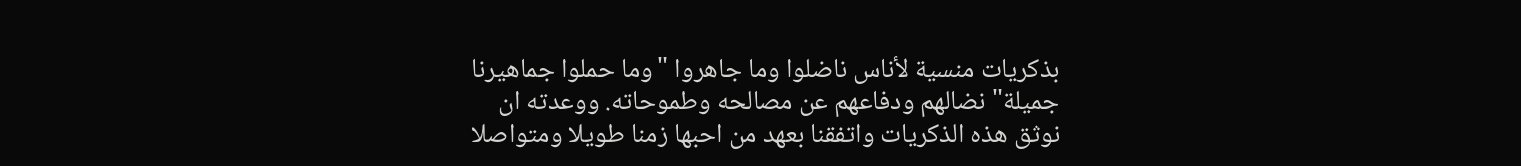بذكريات منسية لأناس ناضلوا وما جاهروا "وما حملوا جماهيرنا جميلة" نضالهم ودفاعهم عن مصالحه وطموحاته. ووعدته ان نوثق هذه الذكريات واتفقنا بعهد من احبها زمنا طويلا ومتواصلا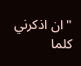"ان اذكرني كلما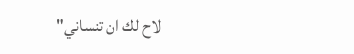لاح لك ان تنساني"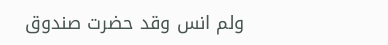ولم انس وقد حضرت صندوق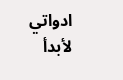ادواتي لأبدأ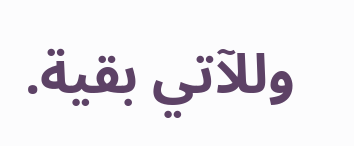وللآتي بقية.